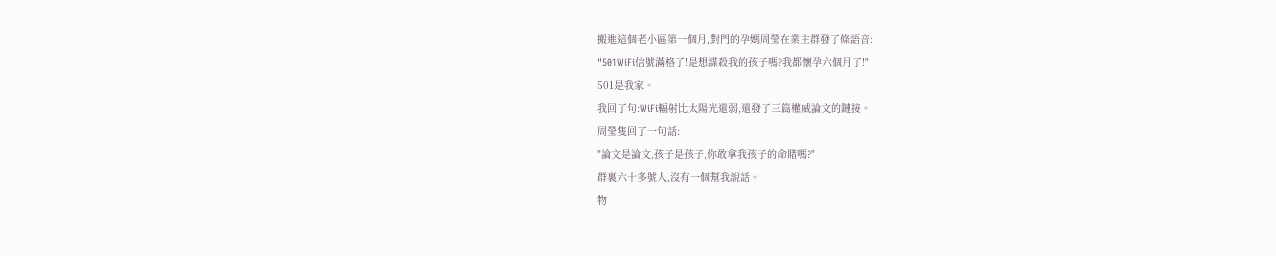搬進這個老小區第一個月,對門的孕媽周瑩在業主群發了條語音:
"501WiFi信號滿格了!是想謀殺我的孩子嗎?我都懷孕六個月了!"
501是我家。
我回了句:WiFi輻射比太陽光還弱,還發了三篇權威論文的鏈接。
周瑩隻回了一句話:
"論文是論文,孩子是孩子,你敢拿我孩子的命賭嗎?"
群裏六十多號人,沒有一個幫我說話。
物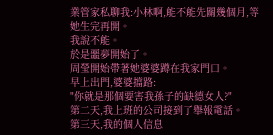業管家私聊我:小林啊,能不能先關幾個月,等她生完再開。
我說不能。
於是噩夢開始了。
周瑩開始帶著她婆婆蹲在我家門口。
早上出門,婆婆擋路:
"你就是那個要害我孫子的缺德女人?"
第二天,我上班的公司接到了舉報電話。
第三天,我的個人信息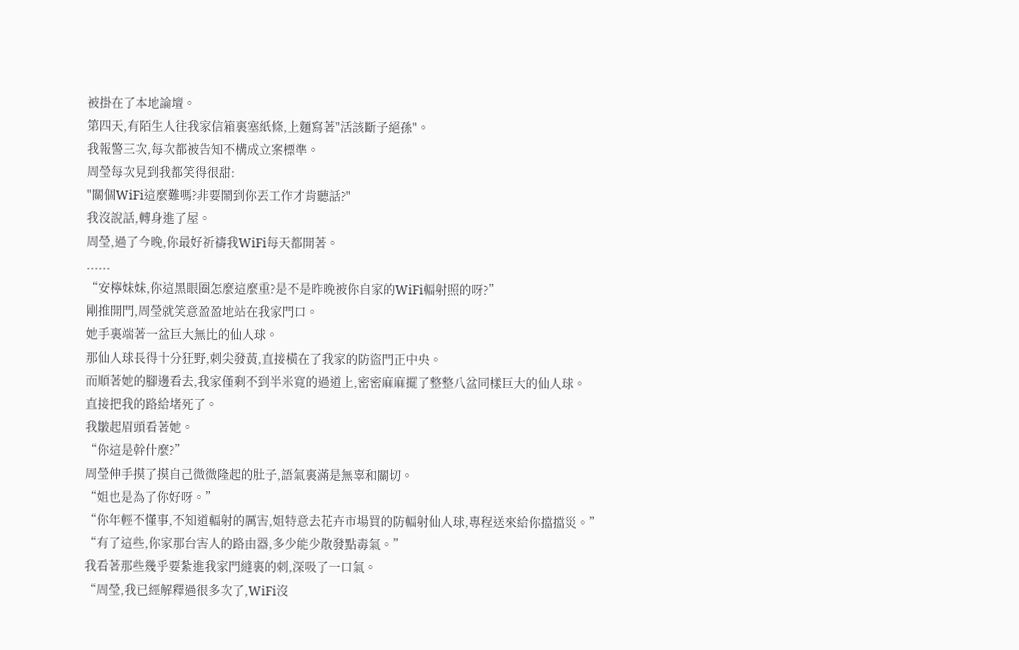被掛在了本地論壇。
第四天,有陌生人往我家信箱裏塞紙條,上麵寫著"活該斷子絕孫"。
我報警三次,每次都被告知不構成立案標準。
周瑩每次見到我都笑得很甜:
"關個WiFi這麼難嗎?非要鬧到你丟工作才肯聽話?"
我沒說話,轉身進了屋。
周瑩,過了今晚,你最好祈禱我WiFi每天都開著。
......
“安檸妹妹,你這黑眼圈怎麼這麼重?是不是昨晚被你自家的WiFi輻射照的呀?”
剛推開門,周瑩就笑意盈盈地站在我家門口。
她手裏端著一盆巨大無比的仙人球。
那仙人球長得十分狂野,刺尖發黃,直接橫在了我家的防盜門正中央。
而順著她的腳邊看去,我家僅剩不到半米寬的過道上,密密麻麻擺了整整八盆同樣巨大的仙人球。
直接把我的路給堵死了。
我皺起眉頭看著她。
“你這是幹什麼?”
周瑩伸手摸了摸自己微微隆起的肚子,語氣裏滿是無辜和關切。
“姐也是為了你好呀。”
“你年輕不懂事,不知道輻射的厲害,姐特意去花卉市場買的防輻射仙人球,專程送來給你擋擋災。”
“有了這些,你家那台害人的路由器,多少能少散發點毒氣。”
我看著那些幾乎要紮進我家門縫裏的刺,深吸了一口氣。
“周瑩,我已經解釋過很多次了,WiFi沒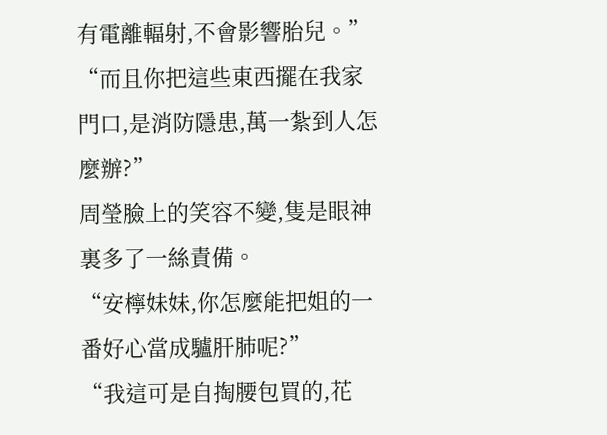有電離輻射,不會影響胎兒。”
“而且你把這些東西擺在我家門口,是消防隱患,萬一紮到人怎麼辦?”
周瑩臉上的笑容不變,隻是眼神裏多了一絲責備。
“安檸妹妹,你怎麼能把姐的一番好心當成驢肝肺呢?”
“我這可是自掏腰包買的,花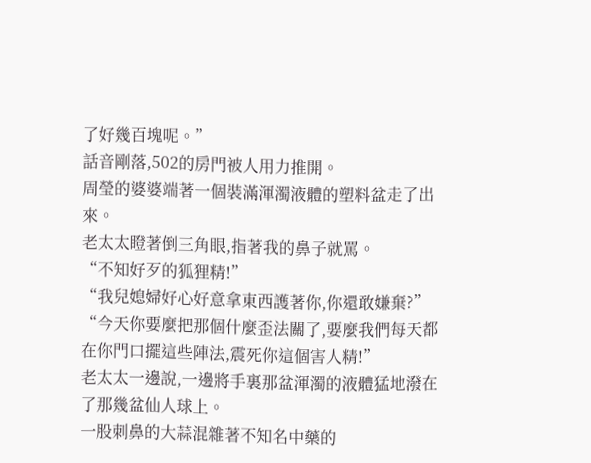了好幾百塊呢。”
話音剛落,502的房門被人用力推開。
周瑩的婆婆端著一個裝滿渾濁液體的塑料盆走了出來。
老太太瞪著倒三角眼,指著我的鼻子就罵。
“不知好歹的狐狸精!”
“我兒媳婦好心好意拿東西護著你,你還敢嫌棄?”
“今天你要麼把那個什麼歪法關了,要麼我們每天都在你門口擺這些陣法,震死你這個害人精!”
老太太一邊說,一邊將手裏那盆渾濁的液體猛地潑在了那幾盆仙人球上。
一股刺鼻的大蒜混雜著不知名中藥的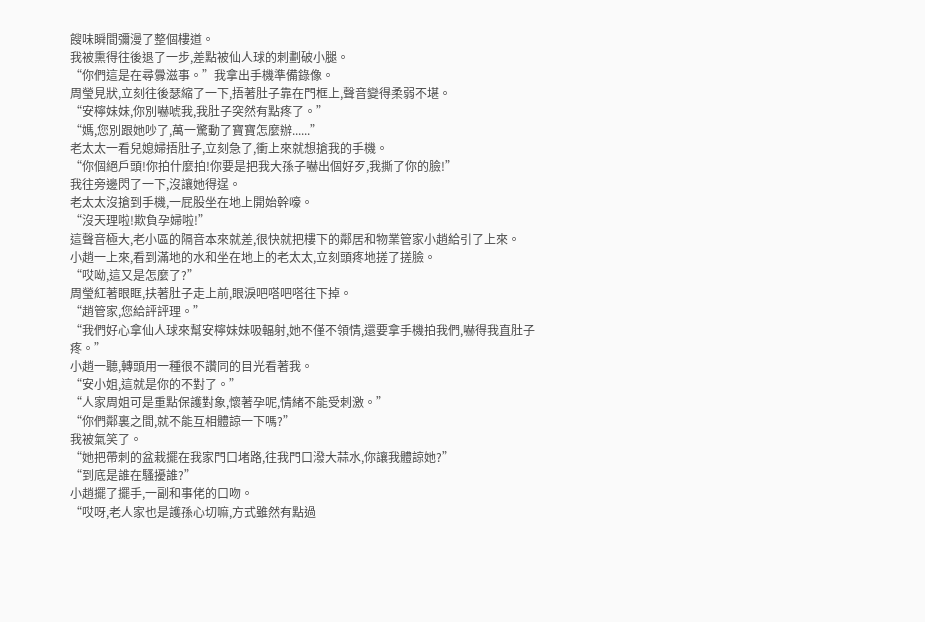餿味瞬間彌漫了整個樓道。
我被熏得往後退了一步,差點被仙人球的刺劃破小腿。
“你們這是在尋釁滋事。”我拿出手機準備錄像。
周瑩見狀,立刻往後瑟縮了一下,捂著肚子靠在門框上,聲音變得柔弱不堪。
“安檸妹妹,你別嚇唬我,我肚子突然有點疼了。”
“媽,您別跟她吵了,萬一驚動了寶寶怎麼辦......”
老太太一看兒媳婦捂肚子,立刻急了,衝上來就想搶我的手機。
“你個絕戶頭!你拍什麼拍!你要是把我大孫子嚇出個好歹,我撕了你的臉!”
我往旁邊閃了一下,沒讓她得逞。
老太太沒搶到手機,一屁股坐在地上開始幹嚎。
“沒天理啦!欺負孕婦啦!”
這聲音極大,老小區的隔音本來就差,很快就把樓下的鄰居和物業管家小趙給引了上來。
小趙一上來,看到滿地的水和坐在地上的老太太,立刻頭疼地搓了搓臉。
“哎呦,這又是怎麼了?”
周瑩紅著眼眶,扶著肚子走上前,眼淚吧嗒吧嗒往下掉。
“趙管家,您給評評理。”
“我們好心拿仙人球來幫安檸妹妹吸輻射,她不僅不領情,還要拿手機拍我們,嚇得我直肚子疼。”
小趙一聽,轉頭用一種很不讚同的目光看著我。
“安小姐,這就是你的不對了。”
“人家周姐可是重點保護對象,懷著孕呢,情緒不能受刺激。”
“你們鄰裏之間,就不能互相體諒一下嗎?”
我被氣笑了。
“她把帶刺的盆栽擺在我家門口堵路,往我門口潑大蒜水,你讓我體諒她?”
“到底是誰在騷擾誰?”
小趙擺了擺手,一副和事佬的口吻。
“哎呀,老人家也是護孫心切嘛,方式雖然有點過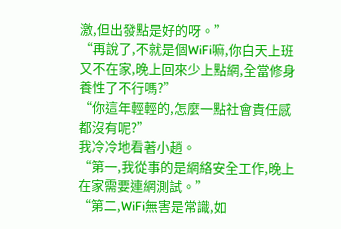激,但出發點是好的呀。”
“再說了,不就是個WiFi嘛,你白天上班又不在家,晚上回來少上點網,全當修身養性了不行嗎?”
“你這年輕輕的,怎麼一點社會責任感都沒有呢?”
我冷冷地看著小趙。
“第一,我從事的是網絡安全工作,晚上在家需要連網測試。”
“第二,WiFi無害是常識,如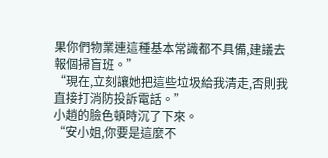果你們物業連這種基本常識都不具備,建議去報個掃盲班。”
“現在,立刻讓她把這些垃圾給我清走,否則我直接打消防投訴電話。”
小趙的臉色頓時沉了下來。
“安小姐,你要是這麼不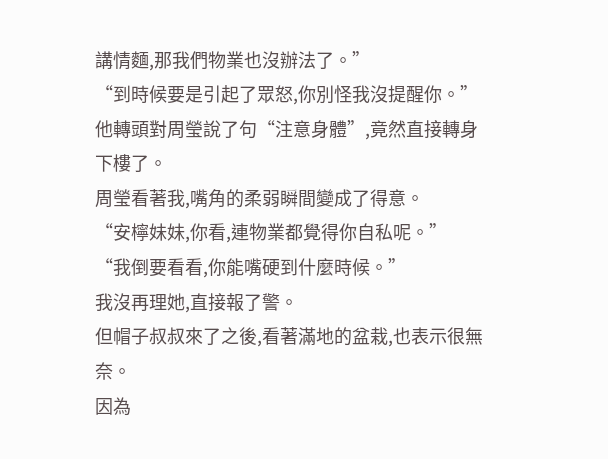講情麵,那我們物業也沒辦法了。”
“到時候要是引起了眾怒,你別怪我沒提醒你。”
他轉頭對周瑩說了句“注意身體”,竟然直接轉身下樓了。
周瑩看著我,嘴角的柔弱瞬間變成了得意。
“安檸妹妹,你看,連物業都覺得你自私呢。”
“我倒要看看,你能嘴硬到什麼時候。”
我沒再理她,直接報了警。
但帽子叔叔來了之後,看著滿地的盆栽,也表示很無奈。
因為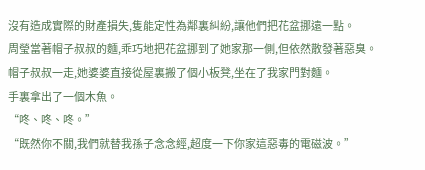沒有造成實際的財產損失,隻能定性為鄰裏糾紛,讓他們把花盆挪遠一點。
周瑩當著帽子叔叔的麵,乖巧地把花盆挪到了她家那一側,但依然散發著惡臭。
帽子叔叔一走,她婆婆直接從屋裏搬了個小板凳,坐在了我家門對麵。
手裏拿出了一個木魚。
“咚、咚、咚。”
“既然你不關,我們就替我孫子念念經,超度一下你家這惡毒的電磁波。”